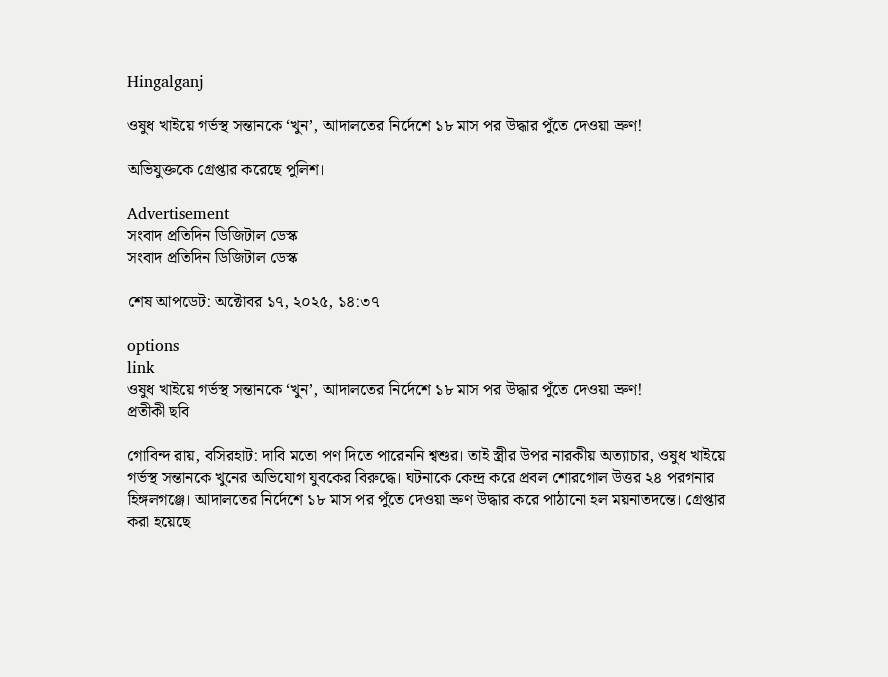Hingalganj

ওষুধ খাইয়ে গর্ভস্থ সন্তানকে ‘খুন’, আদালতের নির্দেশে ১৮ মাস পর উদ্ধার পুঁতে দেওয়া ভ্রুণ!

অভিযুক্তকে গ্রেপ্তার করেছে পুলিশ।

Advertisement
সংবাদ প্রতিদিন ডিজিটাল ডেস্ক
সংবাদ প্রতিদিন ডিজিটাল ডেস্ক

শেষ আপডেট: অক্টোবর ১৭, ২০২৫, ১৪:৩৭

options
link
ওষুধ খাইয়ে গর্ভস্থ সন্তানকে ‘খুন’, আদালতের নির্দেশে ১৮ মাস পর উদ্ধার পুঁতে দেওয়া ভ্রুণ!
প্রতীকী ছবি

গোবিন্দ রায়, বসিরহাট: দাবি মতো পণ দিতে পারেননি শ্বশুর। তাই স্ত্রীর উপর নারকীয় অত্যাচার, ওষুধ খাইয়ে গর্ভস্থ সন্তানকে খুনের অভিযোগ যুবকের বিরুদ্ধে। ঘটনাকে কেন্দ্র করে প্রবল শোরগোল উত্তর ২৪ পরগনার হিঙ্গলগঞ্জে। আদালতের নির্দেশে ১৮ মাস পর পুঁতে দেওয়া ভ্রুণ উদ্ধার করে পাঠানো হল ময়নাতদন্তে। গ্রেপ্তার করা হয়েছে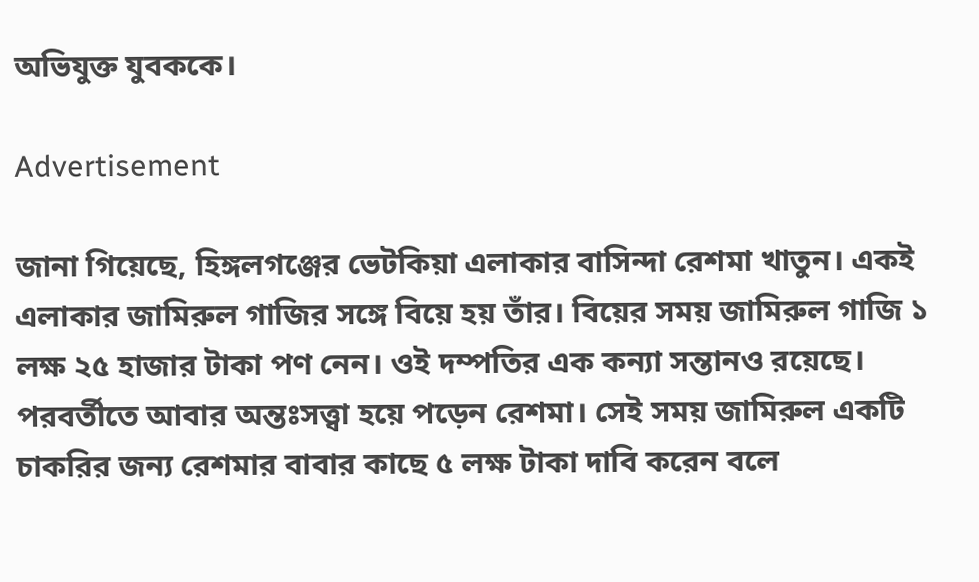অভিযুক্ত যুবককে।

Advertisement

জানা গিয়েছে, হিঙ্গলগঞ্জের ভেটকিয়া এলাকার বাসিন্দা রেশমা খাতুন। একই এলাকার জামিরুল গাজির সঙ্গে বিয়ে হয় তাঁর। বিয়ের সময় জামিরুল গাজি ১ লক্ষ ২৫ হাজার টাকা পণ নেন। ওই দম্পতির এক কন্যা সন্তানও রয়েছে। পরবর্তীতে আবার অন্তঃসত্ত্বা হয়ে পড়েন রেশমা। সেই সময় জামিরুল একটি চাকরির জন্য রেশমার বাবার কাছে ৫ লক্ষ টাকা দাবি করেন বলে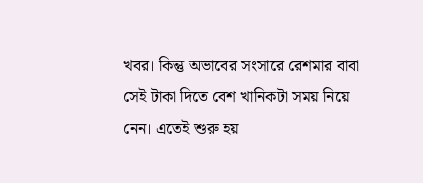খবর। কিন্তু অভাবের সংসারে রেশমার বাবা সেই টাকা দিতে বেশ খানিকটা সময় নিয়ে নেন। এতেই শুরু হয়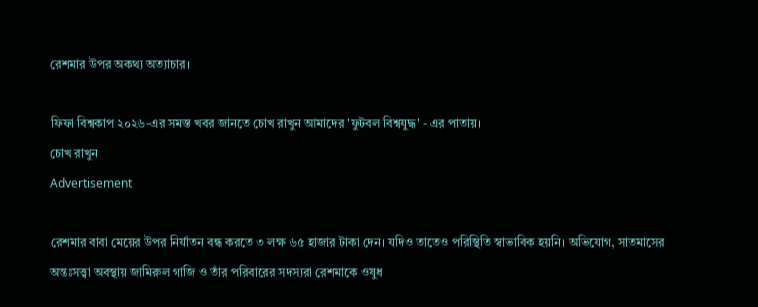রেশমার উপর অকথ্য অত্যাচার।

ফিফা বিশ্বকাপ ২০২৬-এর সমস্ত খবর জানতে চোখ রাখুন আমাদের 'ফুটবল বিশ্বযুদ্ধ' - এর পাতায়।
চোখ রাখুন
Advertisement

রেশমার বাবা মেয়ের উপর নির্যাতন বন্ধ করতে ৩ লক্ষ ৬৫ হাজার টাকা দেন। যদিও তাতেও পরিস্থিতি স্বাভাবিক হয়নি। অভিযোগ, সাতমাসের অন্তঃসত্ত্বা অবস্থায় জামিরুল গাজি ও তাঁর পরিবারের সদস্যরা রেশমাকে ওষুধ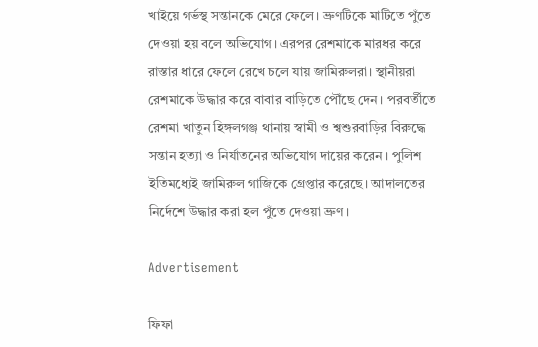খাইয়ে গর্ভস্থ সন্তানকে মেরে ফেলে। ভ্রুণটিকে মাটিতে পুঁতে দেওয়া হয় বলে অভিযোগ। এরপর রেশমাকে মারধর করে রাস্তার ধারে ফেলে রেখে চলে যায় জামিরুলরা। স্থানীয়রা রেশমাকে উদ্ধার করে বাবার বাড়িতে পৌঁছে দেন। পরবর্তীতে রেশমা খাতুন হিঙ্গলগঞ্জ থানায় স্বামী ও শ্বশুরবাড়ির বিরুদ্ধে সন্তান হত্যা ও নির্যাতনের অভিযোগ দায়ের করেন। পুলিশ ইতিমধ্যেই জামিরুল গাজিকে গ্রেপ্তার করেছে। আদালতের নির্দেশে উদ্ধার করা হল পুঁতে দেওয়া ভ্রুণ।

Advertisement

ফিফা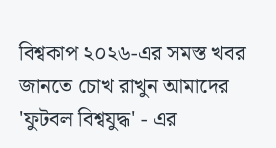বিশ্বকাপ ২০২৬-এর সমস্ত খবর জানতে চোখ রাখুন আমাদের 'ফুটবল বিশ্বযুদ্ধ' - এর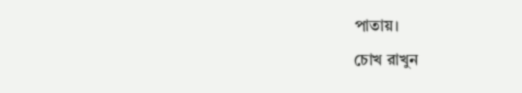পাতায়।
চোখ রাখুন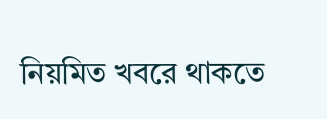নিয়মিত খবরে থাকতে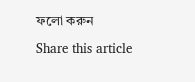ফলো করুন

Share this article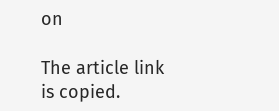on

The article link is copied.